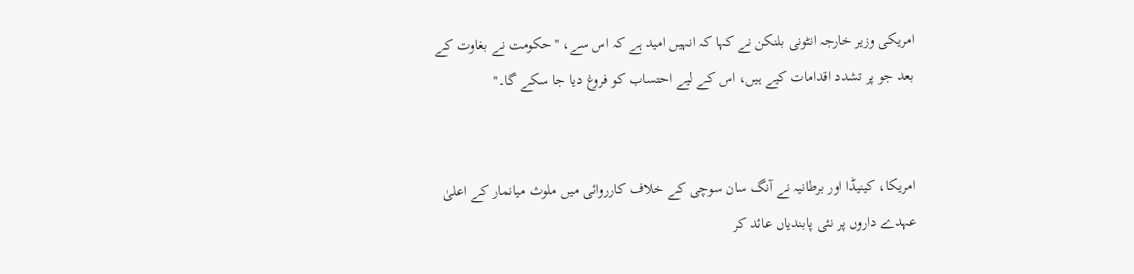امریکی وزیر خارجہ انٹونی بلنکن نے کہا کہ انہیں امید ہے کہ اس سے، ''حکومت نے بغاوت کے بعد جو پر تشدد اقدامات کیے ہیں، اس کے لیے احتساب کو فروغ دیا جا سکے گا۔''


امریکا، کینیڈا اور برطانیہ نے آنگ سان سوچی کے خلاف کارروائی میں ملوث میانمار کے اعلیٰ عہدے داروں پر نئی پابندیاں عائد کر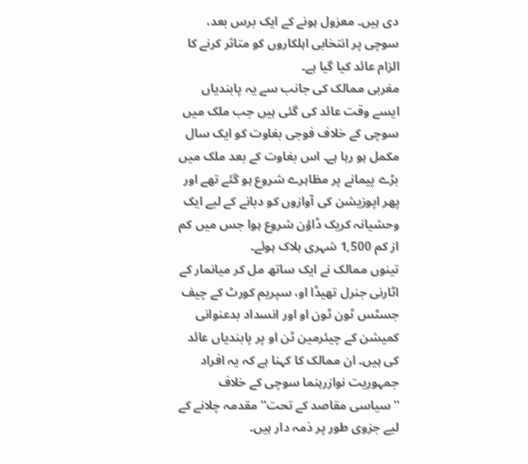دی ہیں۔ معزول ہونے کے ایک برس بعد، سوچی پر انتخابی اہلکاروں کو متاثر کرنے کا الزام عائد کیا گیا ہے۔
مغربی ممالک کی جانب سے یہ پابندیاں ایسے وقت عائد کی گئی ہیں جب ملک میں سوچی کے خلاف فوجی بغاوت کو ایک سال مکمل ہو رہا ہے۔ اس بغاوت کے بعد ملک میں بڑے پیمانے پر مظاہرے شروع ہو گئے تھے اور پھر اپوزیشن کی آوازوں کو دبانے کے لیے ایک وحشیانہ کریک ڈاؤن شروع ہوا جس میں کم از کم 1,500 شہری ہلاک ہوئے۔
تینوں ممالک نے ایک ساتھ مل کر میانمار کے اٹارنی جنرل تھیڈا او، سپریم کورٹ کے چیف جسٹس ٹون ٹون او اور انسداد بدعنوانی کمیشن کے چیئرمین ٹن او پر پابندیاں عائد کی ہیں۔ ان ممالک کا کہنا ہے کہ یہ افراد جمہوریت نوازرہنما سوچی کے خلاف ''سیاسی مقاصد کے تحت'' مقدمہ چلانے کے لیے جزوی طور پر ذمہ دار ہیں۔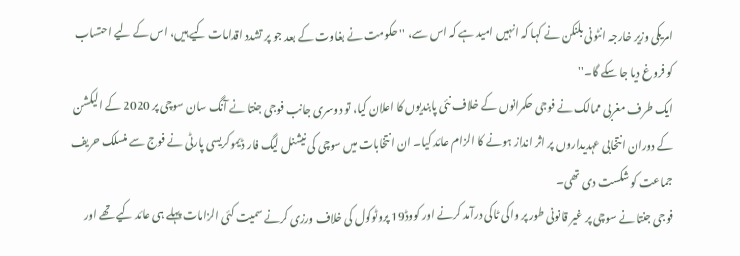امریکی وزیر خارجہ انٹونی بلنکن نے کہا کہ انہیں امید ہے کہ اس سے، ''حکومت نے بغاوت کے بعد جو پر تشدد اقدامات کیے ہیں، اس کے لیے احتساب کو فروغ دیا جا سکے گا۔''
ایک طرف مغربی ممالک نے فوجی حکمرانوں کے خلاف نئی پابندیوں کا اعلان کیا، تو دوسری جانب فوجی جنتا نے آنگ سان سوچی پر 2020 کے الیکشن کے دوران انتخابی عہدیداروں پر اثر انداز ہونے کا الزام عائد کیا۔ ان انتخابات میں سوچی کی نیشنل لیگ فار ڈیموکریسی پارٹی نے فوج سے منسلک حریف جماعت کو شکست دی تھی۔
فوجی جنتا نے سوچی پر غیر قانونی طور پر واکی ٹاکی درآمد کرنے اور کووڈ19 پروٹوکول کی خلاف ورزی کرنے سمیت کئی الزامات پہلے ہی عائد کیے تھے اور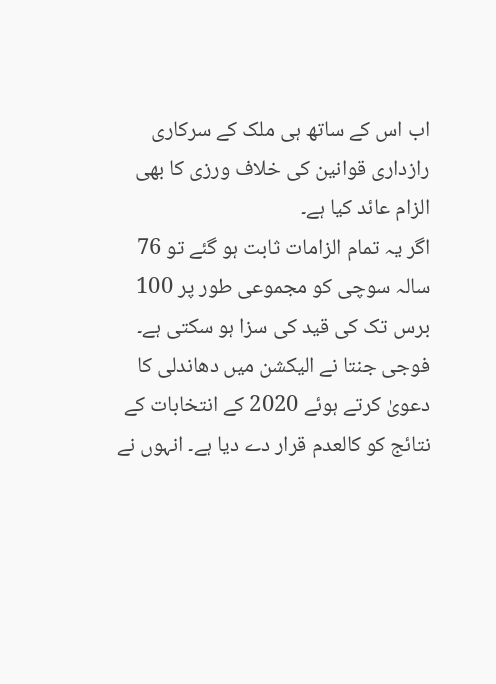اب اس کے ساتھ ہی ملک کے سرکاری رازداری قوانین کی خلاف ورزی کا بھی الزام عائد کیا ہے۔
اگر یہ تمام الزامات ثابت ہو گئے تو 76 سالہ سوچی کو مجموعی طور پر 100 برس تک کی قید کی سزا ہو سکتی ہے۔
فوجی جنتا نے الیکشن میں دھاندلی کا دعویٰ کرتے ہوئے 2020 کے انتخابات کے نتائج کو کالعدم قرار دے دیا ہے۔ انہوں نے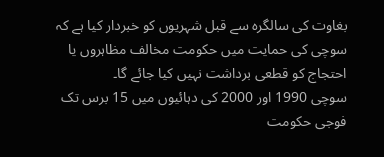بغاوت کی سالگرہ سے قبل شہریوں کو خبردار کیا ہے کہ سوچی کی حمایت میں حکومت مخالف مظاہروں یا احتجاج کو قطعی برداشت نہیں کیا جائے گا۔
سوچی 1990 اور 2000 کی دہائیوں میں 15 برس تک فوجی حکومت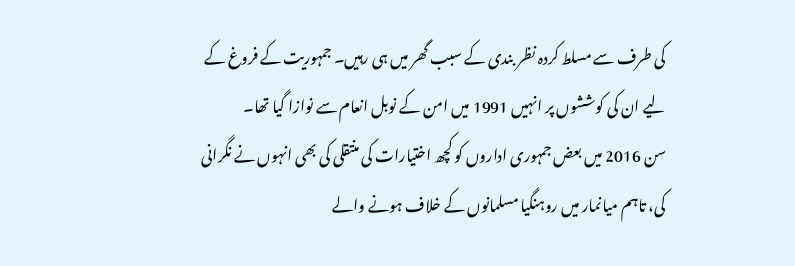کی طرف سے مسلط کردہ نظر بندی کے سبب گھر میں ہی رہیں۔ جمہوریت کے فروغ کے لیے ان کی کوششوں پر انہیں 1991 میں امن کے نوبل انعام سے نوازا گیا تھا۔
سن 2016 میں بعض جمہوری اداروں کو کچھ اختیارات کی منتقلی کی بھی انہوں نے نگرانی کی، تاہم میانمار میں روہنگیا مسلمانوں کے خلاف ہونے والے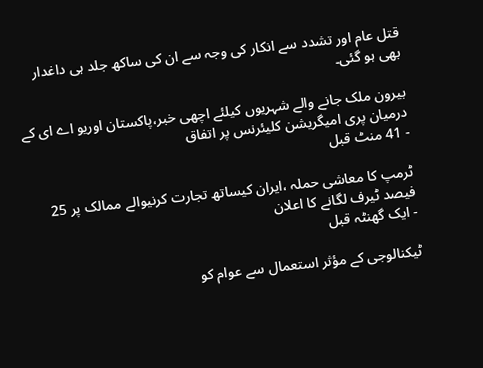قتل عام اور تشدد سے انکار کی وجہ سے ان کی ساکھ جلد ہی داغدار بھی ہو گئی۔

بیرون ملک جانے والے شہریوں کیلئے اچھی خبر،پاکستان اوریو اے ای کے درمیان پری امیگریشن کلیئرنس پر اتفاق
- 41 منٹ قبل

ٹرمپ کا معاشی حملہ ،ایران کیساتھ تجارت کرنیوالے ممالک پر 25 فیصد ٹیرف لگانے کا اعلان
- ایک گھنٹہ قبل

ٹیکنالوجی کے مؤثر استعمال سے عوام کو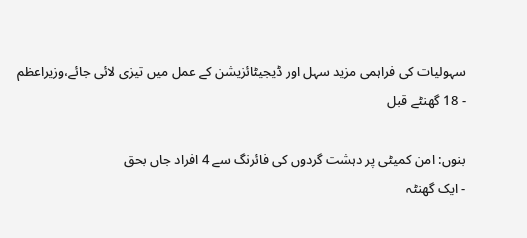سہولیات کی فراہمی مزید سہل اور ڈیجیٹائزیشن کے عمل میں تیزی لائی جائے،وزیراعظم
- 18 گھنٹے قبل

بنوں: امن کمیٹی پر دہشت گردوں کی فائرنگ سے 4 افراد جاں بحق
- ایک گھنٹہ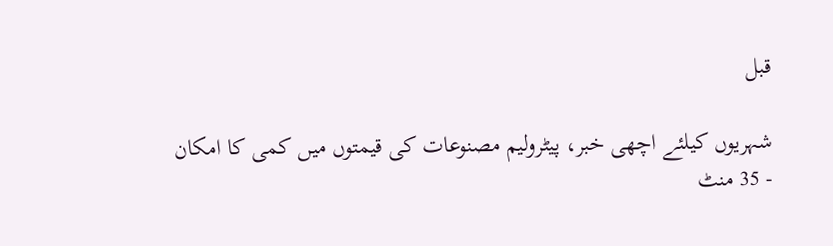قبل

شہریوں کیلئے اچھی خبر، پیٹرولیم مصنوعات کی قیمتوں میں کمی کا امکان
- 35 منٹ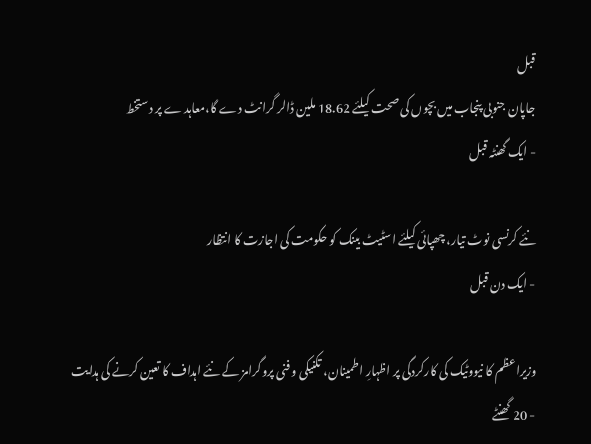قبل
جاپان جنوبی پنجاب میں بچوں کی صحت کیلئے 18.62 ملین ڈالر گرانٹ دے گا،معاہد ے پر دستخط
- ایک گھنٹہ قبل

نئے کرنسی نوٹ تیار، چھپائی کیلئے اسٹیٹ بینک کو حکومت کی اجازت کا انتظار
- ایک دن قبل

وزیراعظم کا نیووٹیک کی کارکردگی پر اظہارِ اطمینان، تکنیکی و فنی پروگرامز کے نئے اہداف کا تعین کرنے کی ہدایت
- 20 گھنٹے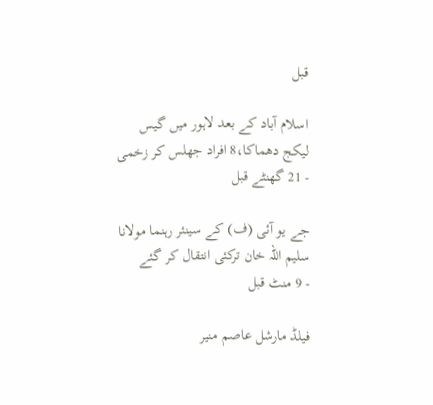قبل

اسلام آباد کے بعد لاہور میں گیس لیکج دھماکا،8 افراد جھلس کر زخمی
- 21 گھنٹے قبل

جے یو آئی (ف) کے سینئر رہنما مولانا سلیم اللہ خان ترکئی انتقال کر گئے
- 9 منٹ قبل

فیلڈ مارشل عاصم منیر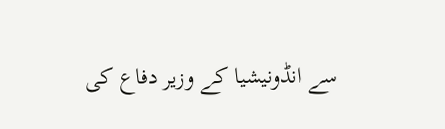سے انڈونیشیا کے وزیر دفاع کی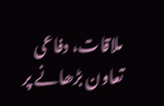ملاقات، دفاعی تعاون بڑھانے پر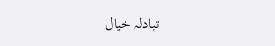تبادلہ خیال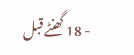- 18 گھنٹے قبل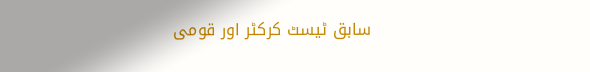سابق ٹیسٹ کرکٹر اور قومی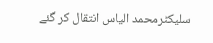سلیکٹرمحمد الیاس انتقال کر گئے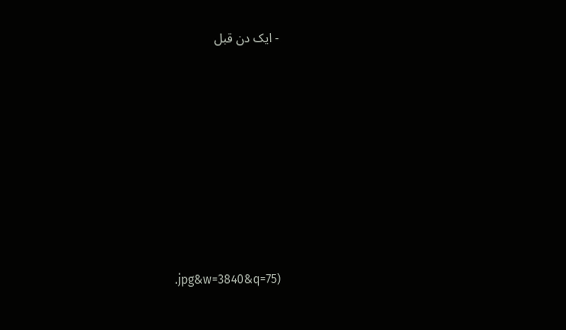- ایک دن قبل









.jpg&w=3840&q=75)